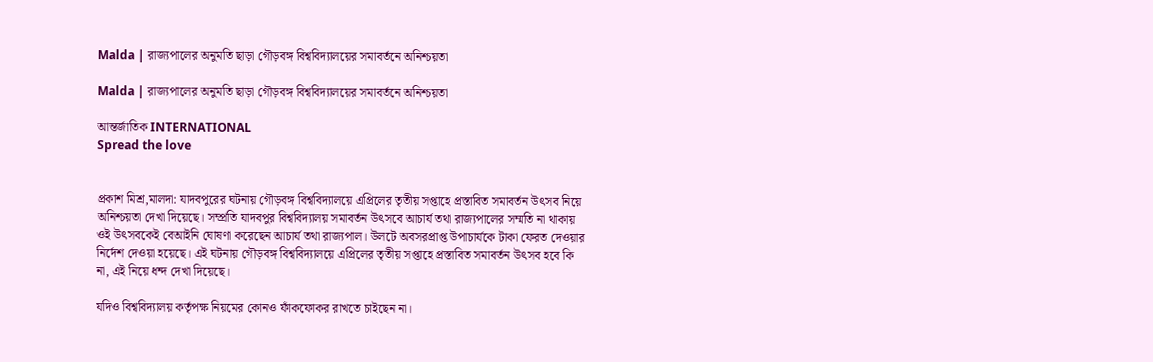Malda | রাজ্যপালের অনুমতি ছাড়া গৌড়বঙ্গ বিশ্ববিদ্যালয়ের সমাবর্তনে অনিশ্চয়তা

Malda | রাজ্যপালের অনুমতি ছাড়া গৌড়বঙ্গ বিশ্ববিদ্যালয়ের সমাবর্তনে অনিশ্চয়তা

আন্তর্জাতিক INTERNATIONAL
Spread the love


প্রকাশ মিশ্র,মালদা: যাদবপুরের ঘটনায় গৌড়বঙ্গ বিশ্ববিদ্যালয়ে এপ্রিলের তৃতীয় সপ্তাহে প্রস্তাবিত সমাবর্তন উৎসব নিয়ে অনিশ্চয়তা দেখা দিয়েছে। সম্প্রতি যাদবপুর বিশ্ববিদ্যালয় সমাবর্তন উৎসবে আচার্য তথা রাজ্যপালের সম্মতি না থাকায় ওই উৎসবকেই বেআইনি ঘোষণা করেছেন আচার্য তথা রাজ্যপাল। উলটে অবসরপ্রাপ্ত উপাচার্যকে টাকা ফেরত দেওয়ার নির্দেশ দেওয়া হয়েছে। এই ঘটনায় গৌড়বঙ্গ বিশ্ববিদ্যালয়ে এপ্রিলের তৃতীয় সপ্তাহে প্রস্তাবিত সমাবর্তন উৎসব হবে কি না, এই নিয়ে ধন্দ দেখা দিয়েছে।

যদিও বিশ্ববিদ্যালয় কর্তৃপক্ষ নিয়মের কোনও ফাঁকফোকর রাখতে চাইছেন না।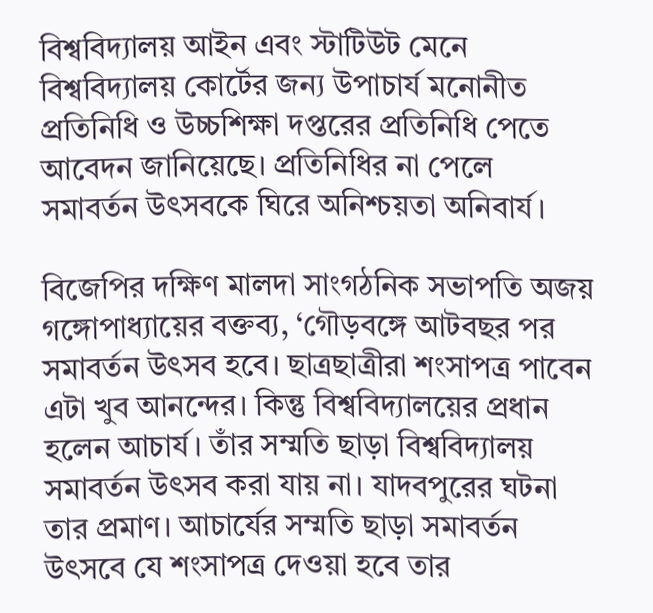বিশ্ববিদ্যালয় আইন এবং স্টাটিউট মেনে বিশ্ববিদ্যালয় কোর্টের জন্য উপাচার্য মনোনীত প্রতিনিধি ও উচ্চশিক্ষা দপ্তরের প্রতিনিধি পেতে আবেদন জানিয়েছে। প্রতিনিধির না পেলে সমাবর্তন উৎসবকে ঘিরে অনিশ্চয়তা অনিবার্য।

বিজেপির দক্ষিণ মালদা সাংগঠনিক সভাপতি অজয় গঙ্গোপাধ্যায়ের বক্তব্য, ‘গৌড়বঙ্গে আটবছর পর সমাবর্তন উৎসব হবে। ছাত্রছাত্রীরা শংসাপত্র পাবেন এটা খুব আনন্দের। কিন্তু বিশ্ববিদ্যালয়ের প্রধান হলেন আচার্য। তাঁর সম্মতি ছাড়া বিশ্ববিদ্যালয় সমাবর্তন উৎসব করা যায় না। যাদবপুরের ঘটনা তার প্রমাণ। আচার্যের সম্মতি ছাড়া সমাবর্তন উৎসবে যে শংসাপত্র দেওয়া হবে তার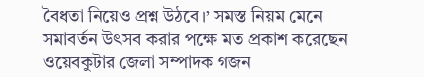বৈধতা নিয়েও প্রশ্ন উঠবে।’ সমস্ত নিয়ম মেনে সমাবর্তন উৎসব করার পক্ষে মত প্রকাশ করেছেন ওয়েবকুটার জেলা সম্পাদক গজন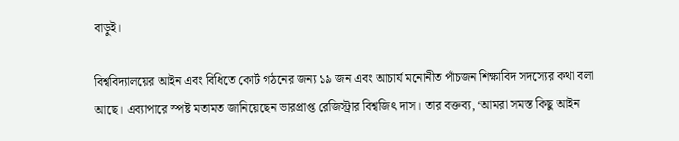বাড়ুই।

বিশ্ববিদ্যালয়ের আইন এবং বিধিতে কোর্ট গঠনের জন্য ১৯ জন এবং আচার্য মনোনীত পাঁচজন শিক্ষাবিদ সদস্যের কথা বলা আছে। এব্যাপারে স্পষ্ট মতামত জানিয়েছেন ভারপ্রাপ্ত রেজিস্ট্রার বিশ্বজিৎ দাস। তার বক্তব্য, ‘আমরা সমস্ত কিছু আইন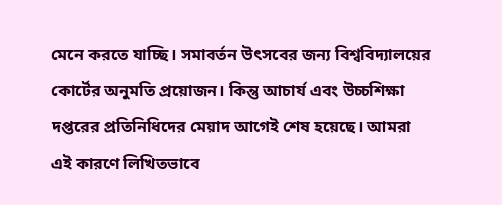মেনে করতে যাচ্ছি। সমাবর্তন উৎসবের জন্য বিশ্ববিদ্যালয়ের কোর্টের অনুমতি প্রয়োজন। কিন্তু আচার্য এবং উচ্চশিক্ষা দপ্তরের প্রতিনিধিদের মেয়াদ আগেই শেষ হয়েছে। আমরা এই কারণে লিখিতভাবে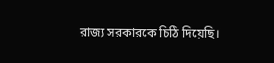রাজ্য সরকারকে চিঠি দিয়েছি।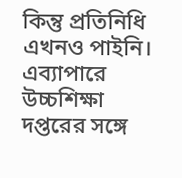কিন্তু প্রতিনিধি এখনও পাইনি। এব্যাপারে উচ্চশিক্ষা দপ্তরের সঙ্গে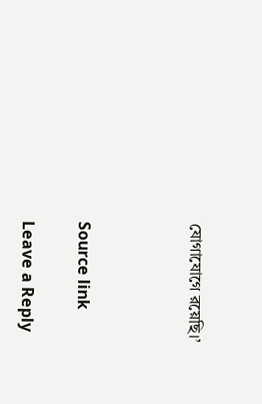যোগাযোগে রয়েছি।’



Source link

Leave a Reply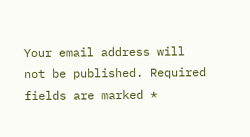Your email address will not be published. Required fields are marked *